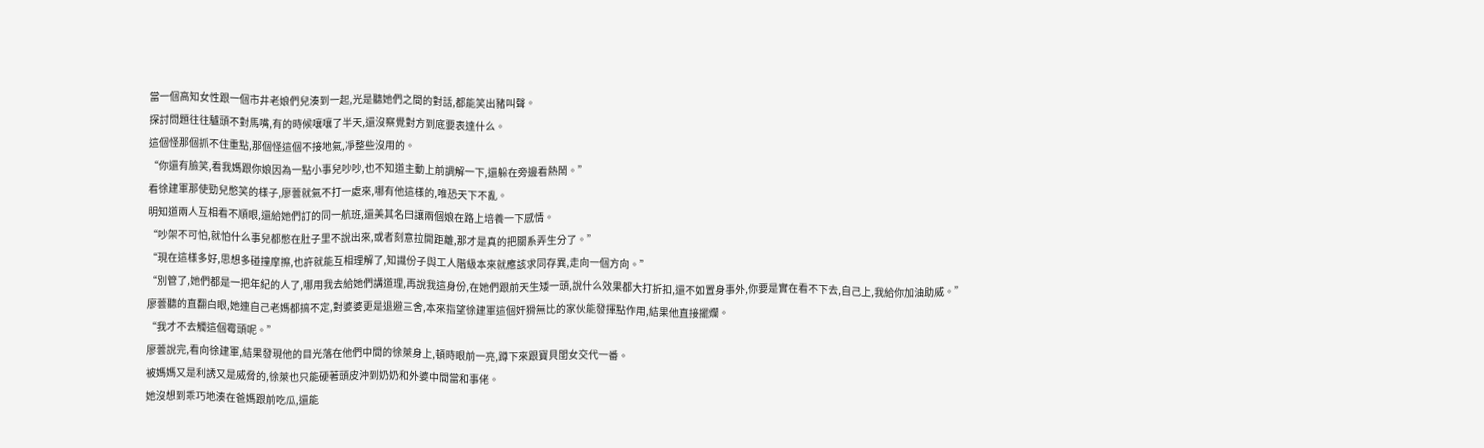當一個高知女性跟一個市井老娘們兒湊到一起,光是聽她們之間的對話,都能笑出豬叫聲。
探討問題往往驢頭不對馬嘴,有的時候嚷嚷了半天,還沒察覺對方到底要表達什么。
這個怪那個抓不住重點,那個怪這個不接地氣,凈整些沒用的。
“你還有臉笑,看我媽跟你娘因為一點小事兒吵吵,也不知道主動上前調解一下,還躲在旁邊看熱鬧。”
看徐建軍那使勁兒憋笑的樣子,廖蕓就氣不打一處來,哪有他這樣的,唯恐天下不亂。
明知道兩人互相看不順眼,還給她們訂的同一航班,還美其名曰讓兩個娘在路上培養一下感情。
“吵架不可怕,就怕什么事兒都憋在肚子里不說出來,或者刻意拉開距離,那才是真的把關系弄生分了。”
“現在這樣多好,思想多碰撞摩擦,也許就能互相理解了,知識份子與工人階級本來就應該求同存異,走向一個方向。”
“別管了,她們都是一把年紀的人了,哪用我去給她們講道理,再說我這身份,在她們跟前天生矮一頭,說什么效果都大打折扣,還不如置身事外,你要是實在看不下去,自己上,我給你加油助威。”
廖蕓聽的直翻白眼,她連自己老媽都搞不定,對婆婆更是退避三舍,本來指望徐建軍這個奸猾無比的家伙能發揮點作用,結果他直接擺爛。
“我才不去觸這個霉頭呢。”
廖蕓說完,看向徐建軍,結果發現他的目光落在他們中間的徐萊身上,頓時眼前一亮,蹲下來跟寶貝閨女交代一番。
被媽媽又是利誘又是威脅的,徐萊也只能硬著頭皮沖到奶奶和外婆中間當和事佬。
她沒想到乖巧地湊在爸媽跟前吃瓜,還能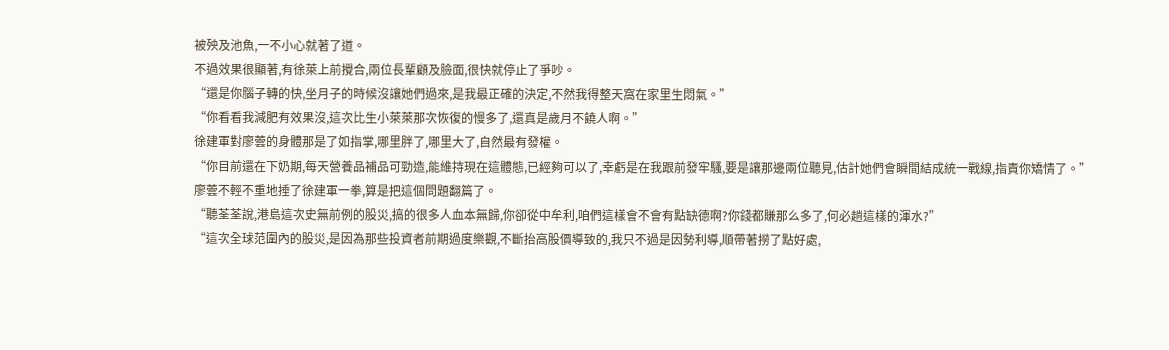被殃及池魚,一不小心就著了道。
不過效果很顯著,有徐萊上前攪合,兩位長輩顧及臉面,很快就停止了爭吵。
“還是你腦子轉的快,坐月子的時候沒讓她們過來,是我最正確的決定,不然我得整天窩在家里生悶氣。”
“你看看我減肥有效果沒,這次比生小萊萊那次恢復的慢多了,還真是歲月不饒人啊。”
徐建軍對廖蕓的身體那是了如指掌,哪里胖了,哪里大了,自然最有發權。
“你目前還在下奶期,每天營養品補品可勁造,能維持現在這體態,已經夠可以了,幸虧是在我跟前發牢騷,要是讓那邊兩位聽見,估計她們會瞬間結成統一戰線,指責你矯情了。”
廖蕓不輕不重地捶了徐建軍一拳,算是把這個問題翻篇了。
“聽荃荃說,港島這次史無前例的股災,搞的很多人血本無歸,你卻從中牟利,咱們這樣會不會有點缺德啊?你錢都賺那么多了,何必趟這樣的渾水?”
“這次全球范圍內的股災,是因為那些投資者前期過度樂觀,不斷抬高股價導致的,我只不過是因勢利導,順帶著撈了點好處,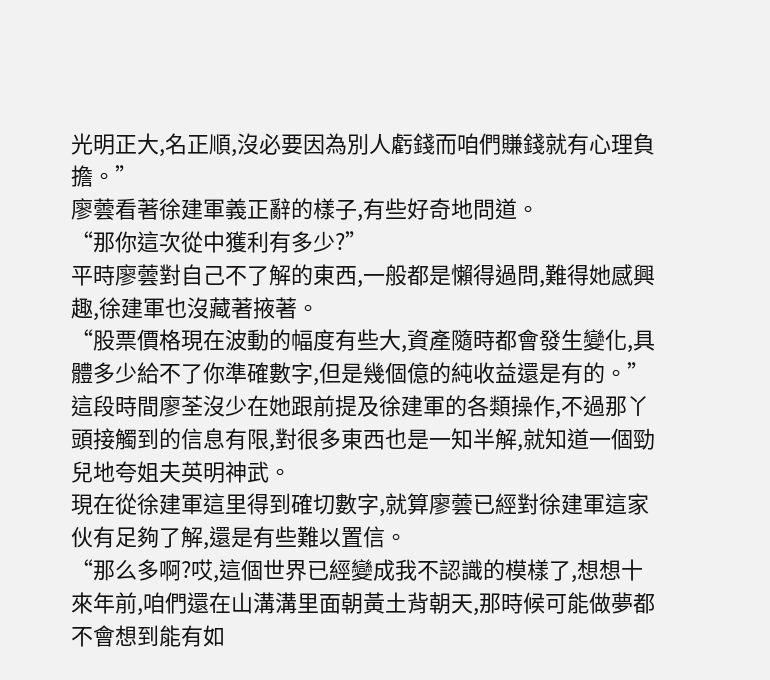光明正大,名正順,沒必要因為別人虧錢而咱們賺錢就有心理負擔。”
廖蕓看著徐建軍義正辭的樣子,有些好奇地問道。
“那你這次從中獲利有多少?”
平時廖蕓對自己不了解的東西,一般都是懶得過問,難得她感興趣,徐建軍也沒藏著掖著。
“股票價格現在波動的幅度有些大,資產隨時都會發生變化,具體多少給不了你準確數字,但是幾個億的純收益還是有的。”
這段時間廖荃沒少在她跟前提及徐建軍的各類操作,不過那丫頭接觸到的信息有限,對很多東西也是一知半解,就知道一個勁兒地夸姐夫英明神武。
現在從徐建軍這里得到確切數字,就算廖蕓已經對徐建軍這家伙有足夠了解,還是有些難以置信。
“那么多啊?哎,這個世界已經變成我不認識的模樣了,想想十來年前,咱們還在山溝溝里面朝黃土背朝天,那時候可能做夢都不會想到能有如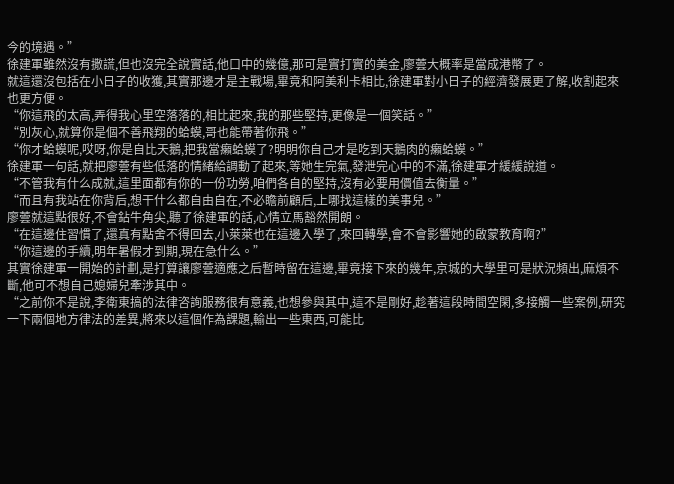今的境遇。”
徐建軍雖然沒有撒謊,但也沒完全說實話,他口中的幾億,那可是實打實的美金,廖蕓大概率是當成港幣了。
就這還沒包括在小日子的收獲,其實那邊才是主戰場,畢竟和阿美利卡相比,徐建軍對小日子的經濟發展更了解,收割起來也更方便。
“你這飛的太高,弄得我心里空落落的,相比起來,我的那些堅持,更像是一個笑話。”
“別灰心,就算你是個不善飛翔的蛤蟆,哥也能帶著你飛。”
“你才蛤蟆呢,哎呀,你是自比天鵝,把我當癩蛤蟆了?明明你自己才是吃到天鵝肉的癩蛤蟆。”
徐建軍一句話,就把廖蕓有些低落的情緒給調動了起來,等她生完氣,發泄完心中的不滿,徐建軍才緩緩說道。
“不管我有什么成就,這里面都有你的一份功勞,咱們各自的堅持,沒有必要用價值去衡量。”
“而且有我站在你背后,想干什么都自由自在,不必瞻前顧后,上哪找這樣的美事兒。”
廖蕓就這點很好,不會鉆牛角尖,聽了徐建軍的話,心情立馬豁然開朗。
“在這邊住習慣了,還真有點舍不得回去,小萊萊也在這邊入學了,來回轉學,會不會影響她的啟蒙教育啊?”
“你這邊的手續,明年暑假才到期,現在急什么。”
其實徐建軍一開始的計劃,是打算讓廖蕓適應之后暫時留在這邊,畢竟接下來的幾年,京城的大學里可是狀況頻出,麻煩不斷,他可不想自己媳婦兒牽涉其中。
“之前你不是說,李衛東搞的法律咨詢服務很有意義,也想參與其中,這不是剛好,趁著這段時間空閑,多接觸一些案例,研究一下兩個地方律法的差異,將來以這個作為課題,輸出一些東西,可能比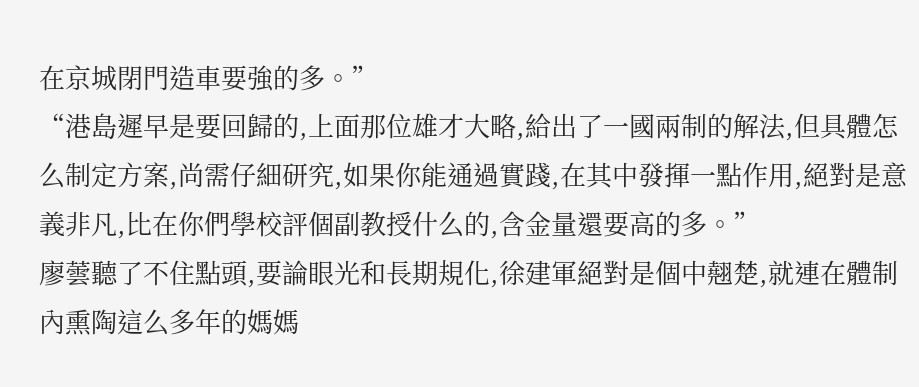在京城閉門造車要強的多。”
“港島遲早是要回歸的,上面那位雄才大略,給出了一國兩制的解法,但具體怎么制定方案,尚需仔細研究,如果你能通過實踐,在其中發揮一點作用,絕對是意義非凡,比在你們學校評個副教授什么的,含金量還要高的多。”
廖蕓聽了不住點頭,要論眼光和長期規化,徐建軍絕對是個中翹楚,就連在體制內熏陶這么多年的媽媽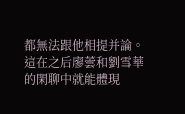都無法跟他相提并論。
這在之后廖蕓和劉雪華的閑聊中就能體現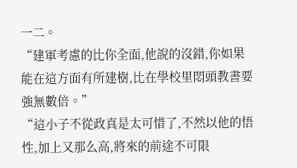一二。
“建軍考慮的比你全面,他說的沒錯,你如果能在這方面有所建樹,比在學校里悶頭教書要強無數倍。”
“這小子不從政真是太可惜了,不然以他的悟性,加上又那么高,將來的前途不可限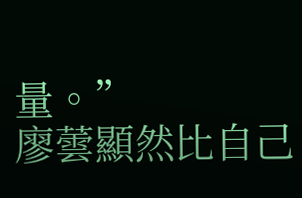量。”
廖蕓顯然比自己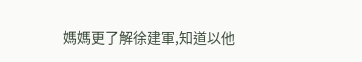媽媽更了解徐建軍,知道以他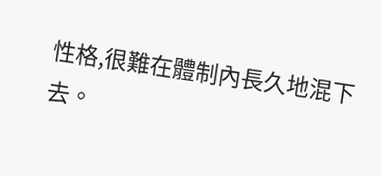性格,很難在體制內長久地混下去。